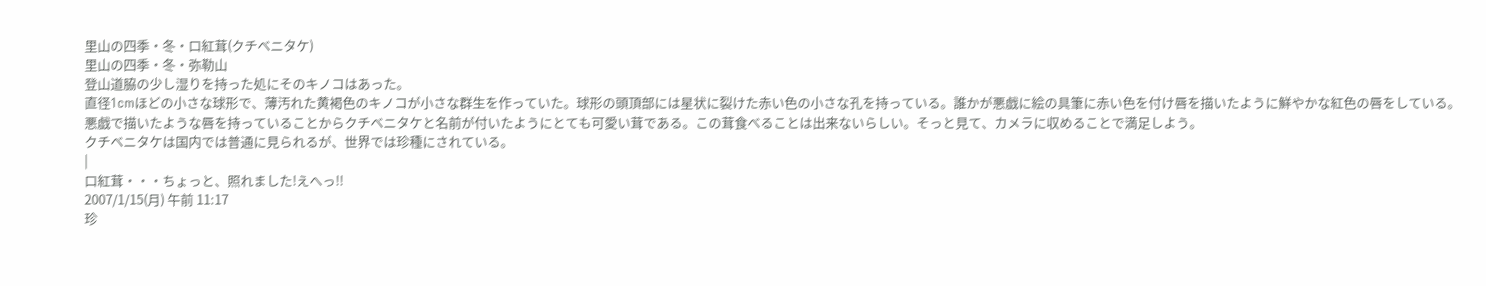里山の四季・冬・口紅茸(クチベニタケ)
里山の四季・冬・弥勒山
登山道脇の少し湿りを持った処にそのキノコはあった。
直径1cmほどの小さな球形で、薄汚れた黄褐色のキノコが小さな群生を作っていた。球形の頭頂部には星状に裂けた赤い色の小さな孔を持っている。誰かが悪戯に絵の具筆に赤い色を付け唇を描いたように鮮やかな紅色の唇をしている。
悪戯で描いたような唇を持っていることからクチベニタケと名前が付いたようにとても可愛い茸である。この茸食べることは出来ないらしい。そっと見て、カメラに収めることで満足しよう。
クチベニタケは国内では普通に見られるが、世界では珍種にされている。
|
口紅茸・・・ちょっと、照れました!えへっ!!
2007/1/15(月) 午前 11:17
珍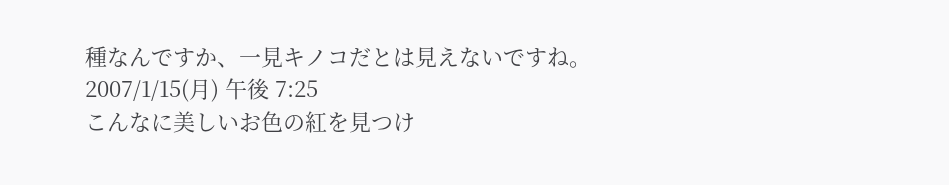種なんですか、一見キノコだとは見えないですね。
2007/1/15(月) 午後 7:25
こんなに美しいお色の紅を見つけ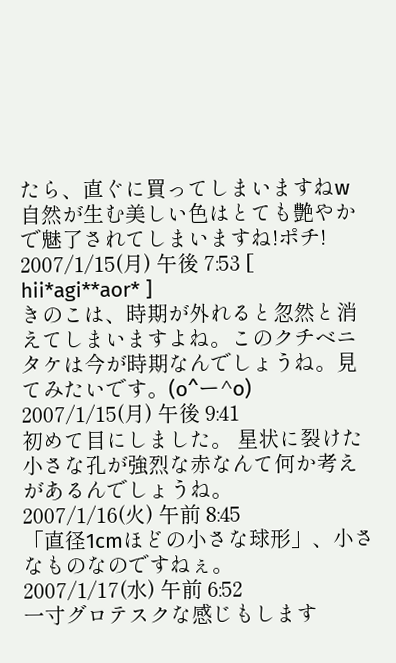たら、直ぐに買ってしまいますねw 自然が生む美しい色はとても艶やかで魅了されてしまいますね!ポチ!
2007/1/15(月) 午後 7:53 [ hii*agi**aor* ]
きのこは、時期が外れると忽然と消えてしまいますよね。このクチベニタケは今が時期なんでしょうね。見てみたいです。(o^ー^o)
2007/1/15(月) 午後 9:41
初めて目にしました。 星状に裂けた小さな孔が強烈な赤なんて何か考えがあるんでしょうね。
2007/1/16(火) 午前 8:45
「直径1cmほどの小さな球形」、小さなものなのですねぇ。
2007/1/17(水) 午前 6:52
一寸グロテスクな感じもします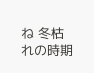ね 冬枯れの時期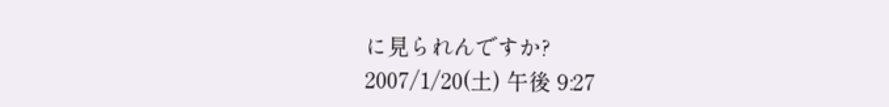に見られんですか?
2007/1/20(土) 午後 9:27